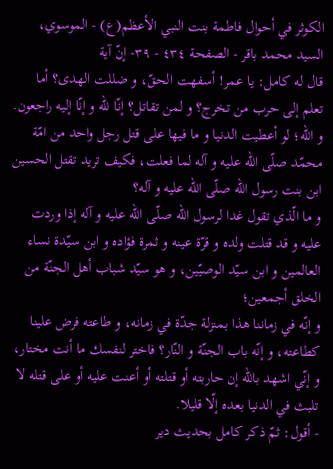الكوثر في أحوال فاطمة بنت النبي الأعظم(ع) - الموسوي، السيد محمد باقر - الصفحة ٤٣٤ - ٣٩- إنّ آية
قال له كامل: يا عمر! أسفهت الحقّ، و ضللت الهدى؟ أما تعلم إلى حرب من تخرج؟ و لمن تقاتل؟ إنّا للّه و إنّا إليه راجعون.
و اللّه؛ لو أعطيت الدنيا و ما فيها على قتل رجل واحد من امّة محمّد صلّى اللّه عليه و آله لما فعلت، فكيف تريد تقتل الحسين ابن بنت رسول اللّه صلّى اللّه عليه و آله؟
و ما الّذي تقول غدا لرسول اللّه صلّى اللّه عليه و آله إذا وردت عليه و قد قتلت ولده و قرّة عينه و ثمرة فؤاده و ابن سيّدة نساء العالمين و ابن سيّد الوصيّين، و هو سيّد شباب أهل الجنّة من الخلق أجمعين؛
و إنّه في زماننا هذا بمنزلة جدّة في زمانه، و طاعته فرض علينا كطاعته، و إنّه باب الجنّة و النّار؟ فاختر لنفسك ما أنت مختار، و إنّي اشهد باللّه إن حاربته أو قتلته أو أعنت عليه أو على قتله لا تلبث في الدنيا بعده إلّا قليلا.
- أقول: ثمّ ذكر كامل بحديث دير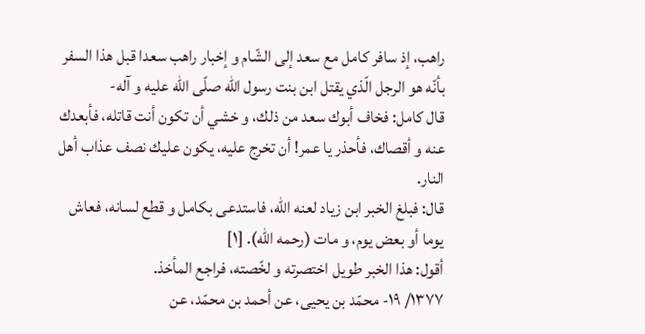راهب، إذ سافر كامل مع سعد إلى الشّام و إخبار راهب سعدا قبل هذا السفر بأنّه هو الرجل الّذي يقتل ابن بنت رسول اللّه صلّى اللّه عليه و آله-
قال كامل: فخاف أبوك سعد من ذلك، و خشي أن تكون أنت قاتله، فأبعدك عنه و أقصاك، فأحذر يا عمر! أن تخرج عليه، يكون عليك نصف عذاب أهل النار.
قال: فبلغ الخبر ابن زياد لعنه اللّه، فاستدعى بكامل و قطع لسانه، فعاش يوما أو بعض يوم، و مات (رحمه الله). [١]
أقول: هذا الخبر طويل اختصرته و لخّصته، فراجع المأخذ.
١٣٧٧/ ١٩- محمّد بن يحيى، عن أحمد بن محمّد، عن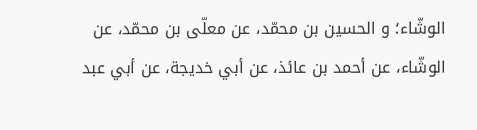الوشّاء؛ و الحسين بن محمّد، عن معلّى بن محمّد، عن الوشّاء، عن أحمد بن عائذ، عن أبي خديجة، عن أبي عبد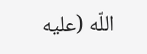اللّه (عليه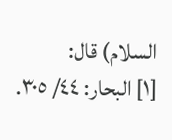السلام) قال:
[١] البحار: ٤٤/ ٣٠٥.